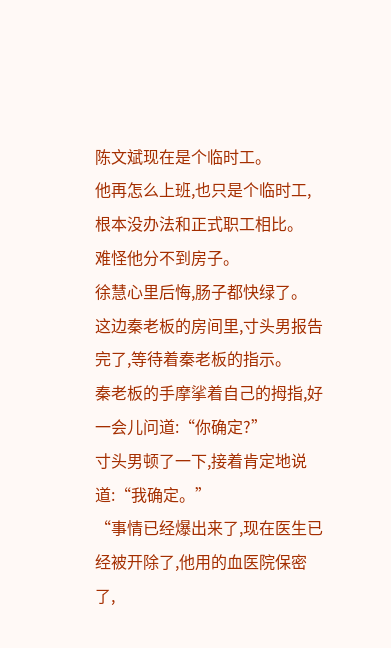陈文斌现在是个临时工。
他再怎么上班,也只是个临时工,根本没办法和正式职工相比。
难怪他分不到房子。
徐慧心里后悔,肠子都快绿了。
这边秦老板的房间里,寸头男报告完了,等待着秦老板的指示。
秦老板的手摩挲着自己的拇指,好一会儿问道:“你确定?”
寸头男顿了一下,接着肯定地说道:“我确定。”
“事情已经爆出来了,现在医生已经被开除了,他用的血医院保密了,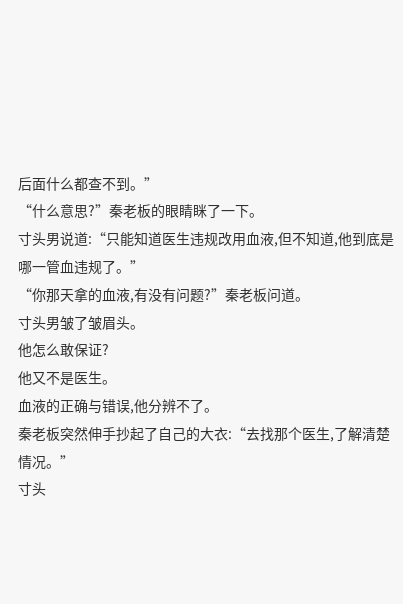后面什么都查不到。”
“什么意思?”秦老板的眼睛眯了一下。
寸头男说道:“只能知道医生违规改用血液,但不知道,他到底是哪一管血违规了。”
“你那天拿的血液,有没有问题?”秦老板问道。
寸头男皱了皱眉头。
他怎么敢保证?
他又不是医生。
血液的正确与错误,他分辨不了。
秦老板突然伸手抄起了自己的大衣:“去找那个医生,了解清楚情况。”
寸头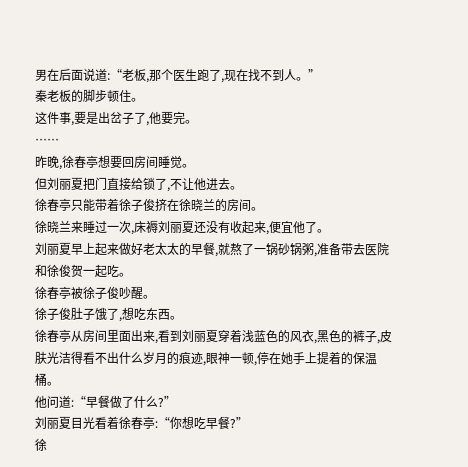男在后面说道:“老板,那个医生跑了,现在找不到人。”
秦老板的脚步顿住。
这件事,要是出岔子了,他要完。
……
昨晚,徐春亭想要回房间睡觉。
但刘丽夏把门直接给锁了,不让他进去。
徐春亭只能带着徐子俊挤在徐晓兰的房间。
徐晓兰来睡过一次,床褥刘丽夏还没有收起来,便宜他了。
刘丽夏早上起来做好老太太的早餐,就熬了一锅砂锅粥,准备带去医院和徐俊贺一起吃。
徐春亭被徐子俊吵醒。
徐子俊肚子饿了,想吃东西。
徐春亭从房间里面出来,看到刘丽夏穿着浅蓝色的风衣,黑色的裤子,皮肤光洁得看不出什么岁月的痕迹,眼神一顿,停在她手上提着的保温桶。
他问道:“早餐做了什么?”
刘丽夏目光看着徐春亭:“你想吃早餐?”
徐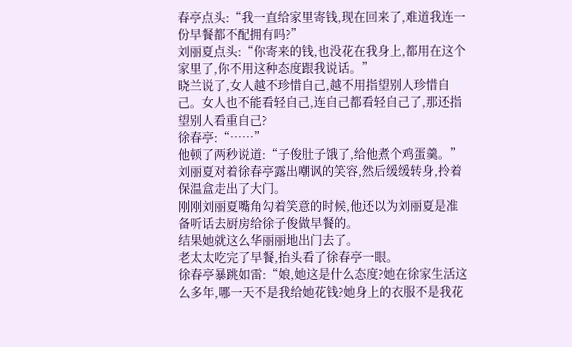春亭点头:“我一直给家里寄钱,现在回来了,难道我连一份早餐都不配拥有吗?”
刘丽夏点头:“你寄来的钱,也没花在我身上,都用在这个家里了,你不用这种态度跟我说话。”
晓兰说了,女人越不珍惜自己,越不用指望别人珍惜自己。女人也不能看轻自己,连自己都看轻自己了,那还指望别人看重自己?
徐春亭:“……”
他顿了两秒说道:“子俊肚子饿了,给他煮个鸡蛋羹。”
刘丽夏对着徐春亭露出嘲讽的笑容,然后缓缓转身,拎着保温盒走出了大门。
刚刚刘丽夏嘴角勾着笑意的时候,他还以为刘丽夏是准备听话去厨房给徐子俊做早餐的。
结果她就这么华丽丽地出门去了。
老太太吃完了早餐,抬头看了徐春亭一眼。
徐春亭暴跳如雷:“娘,她这是什么态度?她在徐家生活这么多年,哪一天不是我给她花钱?她身上的衣服不是我花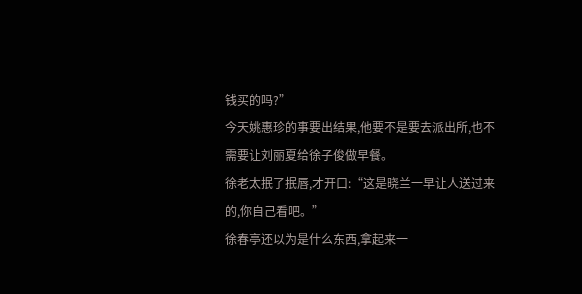钱买的吗?”
今天姚惠珍的事要出结果,他要不是要去派出所,也不需要让刘丽夏给徐子俊做早餐。
徐老太抿了抿唇,才开口:“这是晓兰一早让人送过来的,你自己看吧。”
徐春亭还以为是什么东西,拿起来一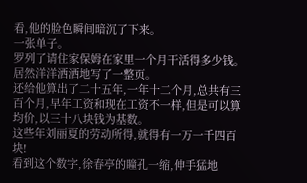看,他的脸色瞬间暗沉了下来。
一张单子。
罗列了请住家保姆在家里一个月干活得多少钱。
居然洋洋洒洒地写了一整页。
还给他算出了二十五年,一年十二个月,总共有三百个月,早年工资和现在工资不一样,但是可以算均价,以三十八块钱为基数。
这些年刘丽夏的劳动所得,就得有一万一千四百块!
看到这个数字,徐春亭的瞳孔一缩,伸手猛地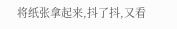将纸张拿起来,抖了抖,又看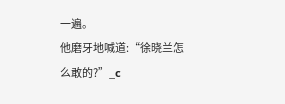一遍。
他磨牙地喊道:“徐晓兰怎么敢的?”_c